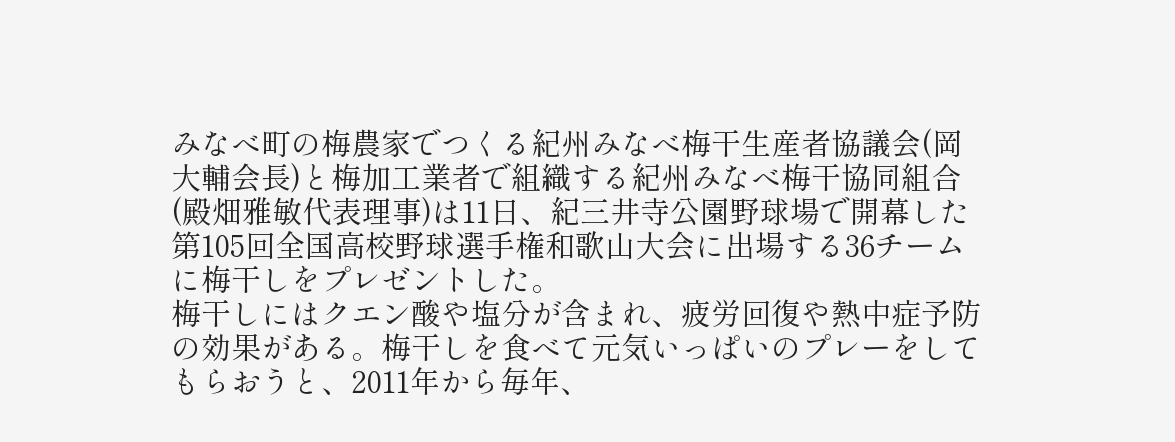みなべ町の梅農家でつくる紀州みなべ梅干生産者協議会(岡大輔会長)と梅加工業者で組織する紀州みなべ梅干協同組合(殿畑雅敏代表理事)は11日、紀三井寺公園野球場で開幕した第105回全国高校野球選手権和歌山大会に出場する36チームに梅干しをプレゼントした。
梅干しにはクエン酸や塩分が含まれ、疲労回復や熱中症予防の効果がある。梅干しを食べて元気いっぱいのプレーをしてもらおうと、2011年から毎年、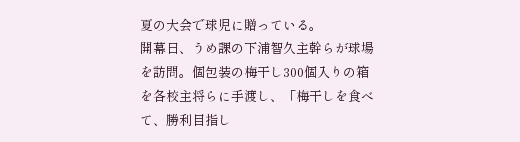夏の大会で球児に贈っている。
開幕日、うめ課の下浦智久主幹らが球場を訪問。個包装の梅干し300個入りの箱を各校主将らに手渡し、「梅干しを食べて、勝利目指し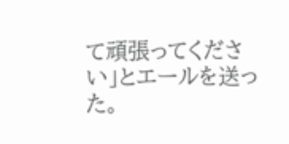て頑張ってください」とエールを送った。